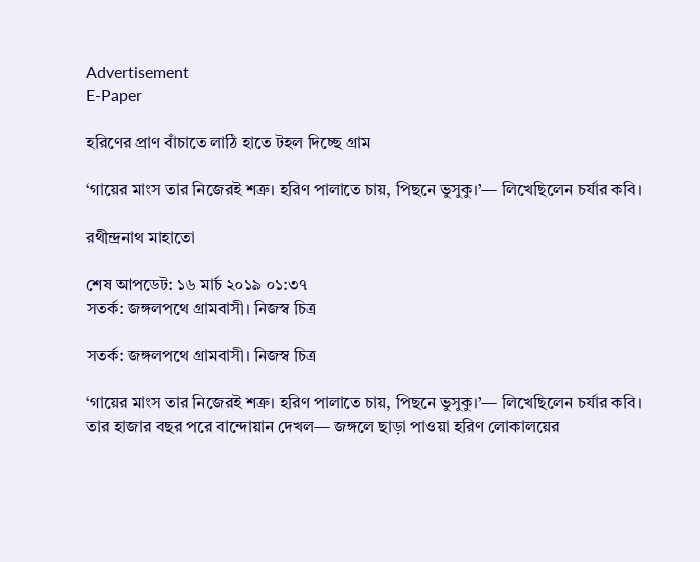Advertisement
E-Paper

হরিণের প্রাণ বাঁচাতে লাঠি হাতে টহল দিচ্ছে গ্রাম

‘গায়ের মাংস তার নিজেরই শত্রু। হরিণ পালাতে চায়, পিছনে ভুসুকু।’— লিখেছিলেন চর্যার কবি।

রথীন্দ্রনাথ মাহাতো

শেষ আপডেট: ১৬ মার্চ ২০১৯ ০১:৩৭
সতর্ক: জঙ্গলপথে গ্রামবাসী। নিজস্ব চিত্র

সতর্ক: জঙ্গলপথে গ্রামবাসী। নিজস্ব চিত্র

‘গায়ের মাংস তার নিজেরই শত্রু। হরিণ পালাতে চায়, পিছনে ভুসুকু।’— লিখেছিলেন চর্যার কবি। তার হাজার বছর পরে বান্দোয়ান দেখল— জঙ্গলে ছাড়া পাওয়া হরিণ লোকালয়ের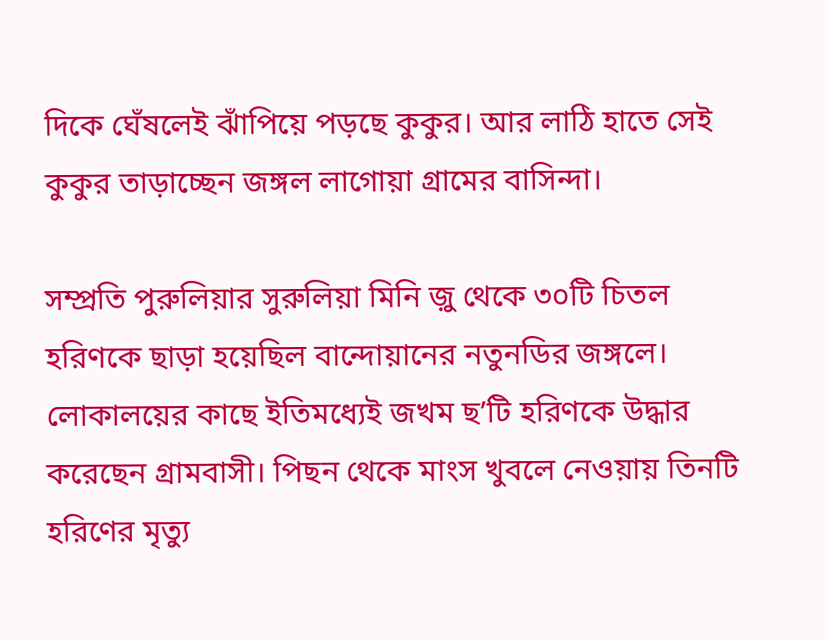দিকে ঘেঁষলেই ঝাঁপিয়ে পড়ছে কুকুর। আর লাঠি হাতে সেই কুকুর তাড়াচ্ছেন জঙ্গল লাগোয়া গ্রামের বাসিন্দা।

সম্প্রতি পুরুলিয়ার সুরুলিয়া মিনি জ়ু থেকে ৩০টি চিতল হরিণকে ছাড়া হয়েছিল বান্দোয়ানের নতুনডির জঙ্গলে। লোকালয়ের কাছে ইতিমধ্যেই জখম ছ’টি হরিণকে উদ্ধার করেছেন গ্রামবাসী। পিছন থেকে মাংস খুবলে নেওয়ায় তিনটি হরিণের মৃত্যু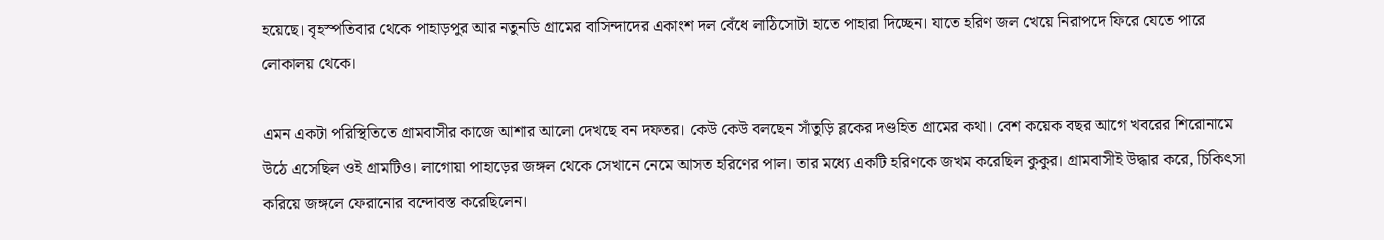হয়েছে। বৃহস্পতিবার থেকে পাহাড়পুর আর নতুনডি গ্রামের বাসিন্দাদের একাংশ দল বেঁধে লাঠিসোটা হাতে পাহারা দিচ্ছেন। যাতে হরিণ জল খেয়ে নিরাপদে ফিরে যেতে পারে লোকালয় থেকে।

এমন একটা পরিস্থিতিতে গ্রামবাসীর কাজে আশার আলো দেখছে বন দফতর। কেউ কেউ বলছেন সাঁতুড়ি ব্লকের দণ্ডহিত গ্রামের কথা। বেশ কয়েক বছর আগে খবরের শিরোনামে উঠে এসেছিল ওই গ্রামটিও। লাগোয়া পাহাড়ের জঙ্গল থেকে সেখানে নেমে আসত হরিণের পাল। তার মধ্যে একটি হরিণকে জখম করেছিল কুকুর। গ্রামবাসীই উদ্ধার করে, চিকিৎসা করিয়ে জঙ্গলে ফেরানোর বন্দোবস্ত করেছিলেন।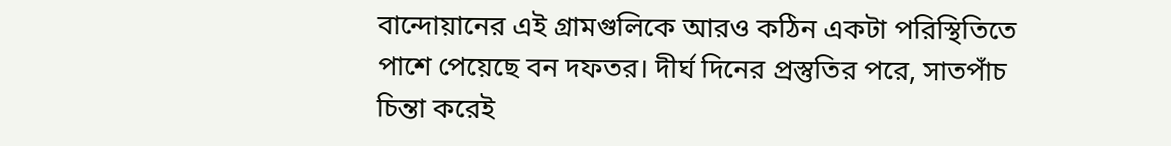বান্দোয়ানের এই গ্রামগুলিকে আরও কঠিন একটা পরিস্থিতিতে পাশে পেয়েছে বন দফতর। দীর্ঘ দিনের প্রস্তুতির পরে, সাতপাঁচ চিন্তা করেই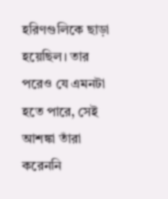হরিণগুলিকে ছাড়া হয়েছিল। তার পরেও যে এমনটা হতে পারে, সেই আশঙ্কা তাঁরা করেননি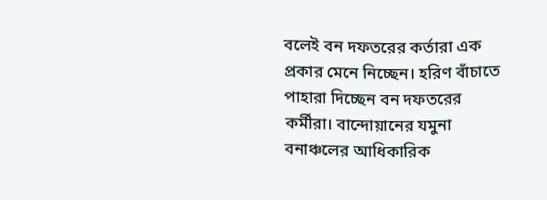বলেই বন দফতরের কর্তারা এক প্রকার মেনে নিচ্ছেন। হরিণ বাঁচাতে পাহারা দিচ্ছেন বন দফতরের কর্মীরা। বান্দোয়ানের যমুনা বনাঞ্চলের আধিকারিক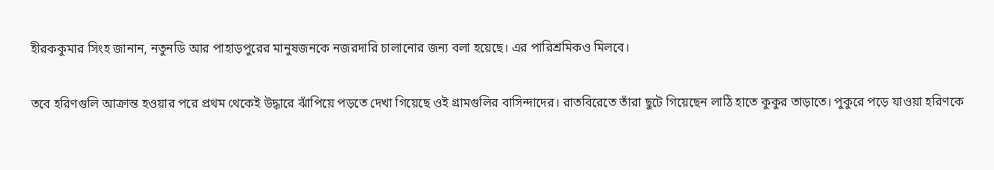হীরককুমার সিংহ জানান, নতুনডি আর পাহাড়পুরের মানুষজনকে নজরদারি চালানোর জন্য বলা হয়েছে। এর পারিশ্রমিকও মিলবে।

তবে হরিণগুলি আক্রান্ত হওয়ার পরে প্রথম থেকেই উদ্ধারে ঝাঁপিয়ে পড়তে দেখা গিয়েছে ওই গ্রামগুলির বাসিন্দাদের। রাতবিরেতে তাঁরা ছুটে গিয়েছেন লাঠি হাতে কুকুর তাড়াতে। পুকুরে পড়ে যাওয়া হরিণকে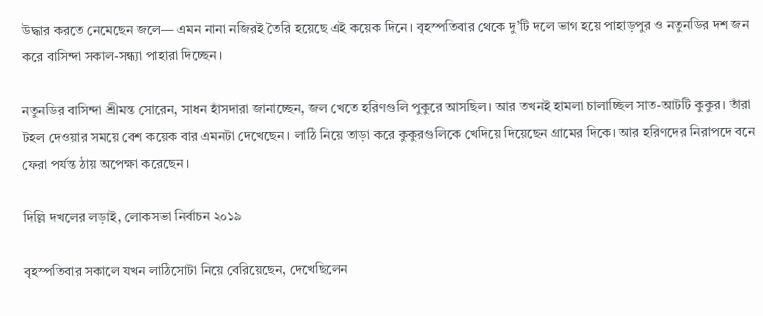উদ্ধার করতে নেমেছেন জলে— এমন নানা নজিরই তৈরি হয়েছে এই কয়েক দিনে। বৃহস্পতিবার থেকে দু’টি দলে ভাগ হয়ে পাহাড়পুর ও নতুনডির দশ জন করে বাসিন্দা সকাল-সন্ধ্যা পাহারা দিচ্ছেন।

নতুনডির বাসিন্দা শ্রীমন্ত সোরেন, সাধন হাঁসদারা জানাচ্ছেন, জল খেতে হরিণগুলি পুকুরে আসছিল। আর তখনই হামলা চালাচ্ছিল সাত-আটটি কুকুর। তাঁরা টহল দেওয়ার সময়ে বেশ কয়েক বার এমনটা দেখেছেন। লাঠি নিয়ে তাড়া করে কুকুরগুলিকে খেদিয়ে দিয়েছেন গ্রামের দিকে। আর হরিণদের নিরাপদে বনে ফেরা পর্যন্ত ঠায় অপেক্ষা করেছেন।

দিল্লি দখলের লড়াই, লোকসভা নির্বাচন ২০১৯

বৃহস্পতিবার সকালে যখন লাঠিসোটা নিয়ে বেরিয়েছেন, দেখেছিলেন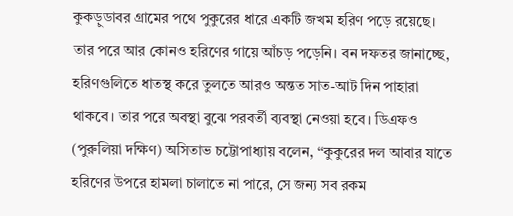কুকড়ুডাবর গ্রামের পথে পুকুরের ধারে একটি জখম হরিণ পড়ে রয়েছে। তার পরে আর কোনও হরিণের গায়ে আঁচড় পড়েনি। বন দফতর জানাচ্ছে, হরিণগুলিতে ধাতস্থ করে তুলতে আরও অন্তত সাত-আট দিন পাহারা থাকবে। তার পরে অবস্থা বুঝে পরবর্তী ব্যবস্থা নেওয়া হবে। ডিএফও (পুরুলিয়া দক্ষিণ) অসিতাভ চট্টোপাধ্যায় বলেন, ‘‘কুকুরের দল আবার যাতে হরিণের উপরে হামলা চালাতে না পারে, সে জন্য সব রকম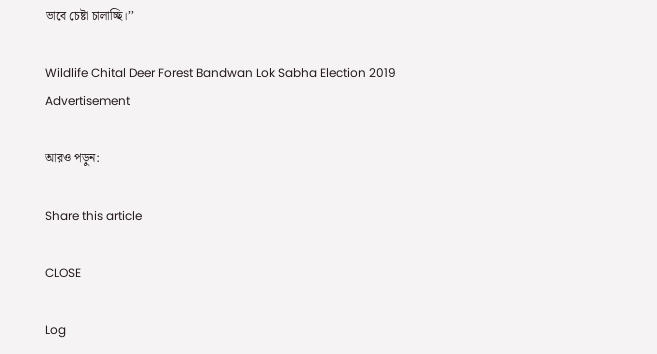ভাবে চেষ্টা চালাচ্ছি।’’

Wildlife Chital Deer Forest Bandwan Lok Sabha Election 2019
Advertisement

আরও পড়ুন:

Share this article

CLOSE

Log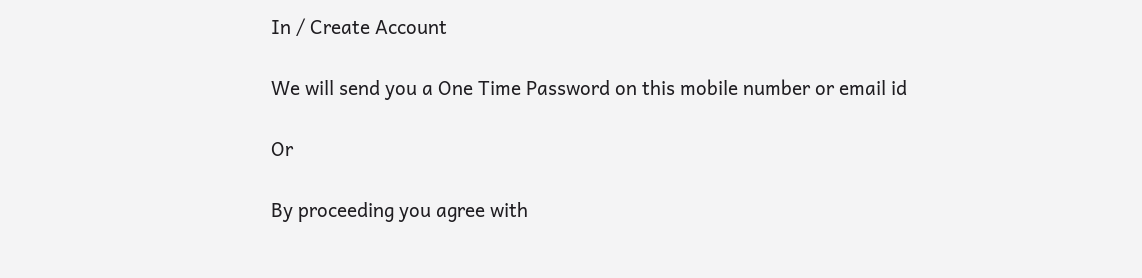In / Create Account

We will send you a One Time Password on this mobile number or email id

Or

By proceeding you agree with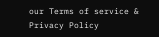our Terms of service & Privacy Policy